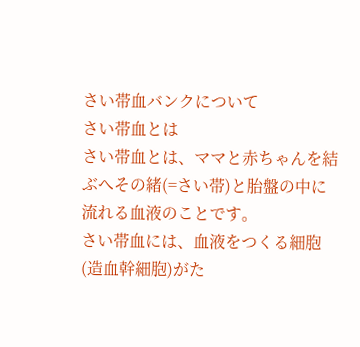さい帯血バンクについて
さい帯血とは
さい帯血とは、ママと赤ちゃんを結ぶへその緒(=さい帯)と胎盤の中に流れる血液のことです。
さい帯血には、血液をつくる細胞(造血幹細胞)がた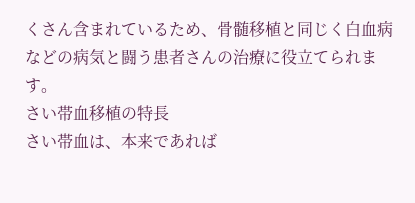くさん含まれているため、骨髄移植と同じく白血病などの病気と闘う患者さんの治療に役立てられます。
さい帯血移植の特長
さい帯血は、本来であれば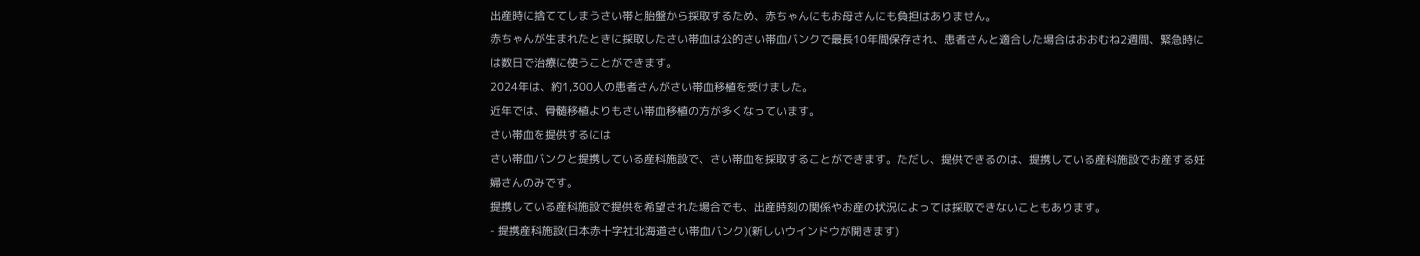出産時に捨ててしまうさい帯と胎盤から採取するため、赤ちゃんにもお母さんにも負担はありません。
赤ちゃんが生まれたときに採取したさい帯血は公的さい帯血バンクで最長10年間保存され、患者さんと適合した場合はおおむね2週間、緊急時には数日で治療に使うことができます。
2024年は、約1,300人の患者さんがさい帯血移植を受けました。
近年では、骨髄移植よりもさい帯血移植の方が多くなっています。
さい帯血を提供するには
さい帯血バンクと提携している産科施設で、さい帯血を採取することができます。ただし、提供できるのは、提携している産科施設でお産する妊婦さんのみです。
提携している産科施設で提供を希望された場合でも、出産時刻の関係やお産の状況によっては採取できないこともあります。
- 提携産科施設(日本赤十字社北海道さい帯血バンク)(新しいウインドウが開きます)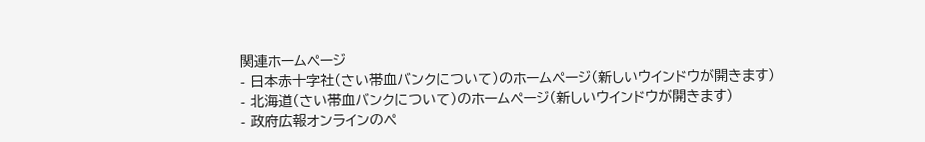関連ホームページ
- 日本赤十字社(さい帯血バンクについて)のホームページ(新しいウインドウが開きます)
- 北海道(さい帯血バンクについて)のホームページ(新しいウインドウが開きます)
- 政府広報オンラインのペ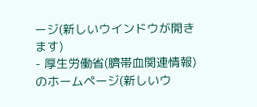ージ(新しいウインドウが開きます)
- 厚生労働省(臍帯血関連情報)のホームページ(新しいウ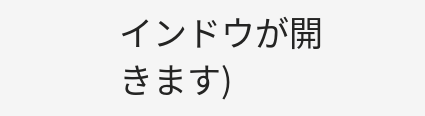インドウが開きます)